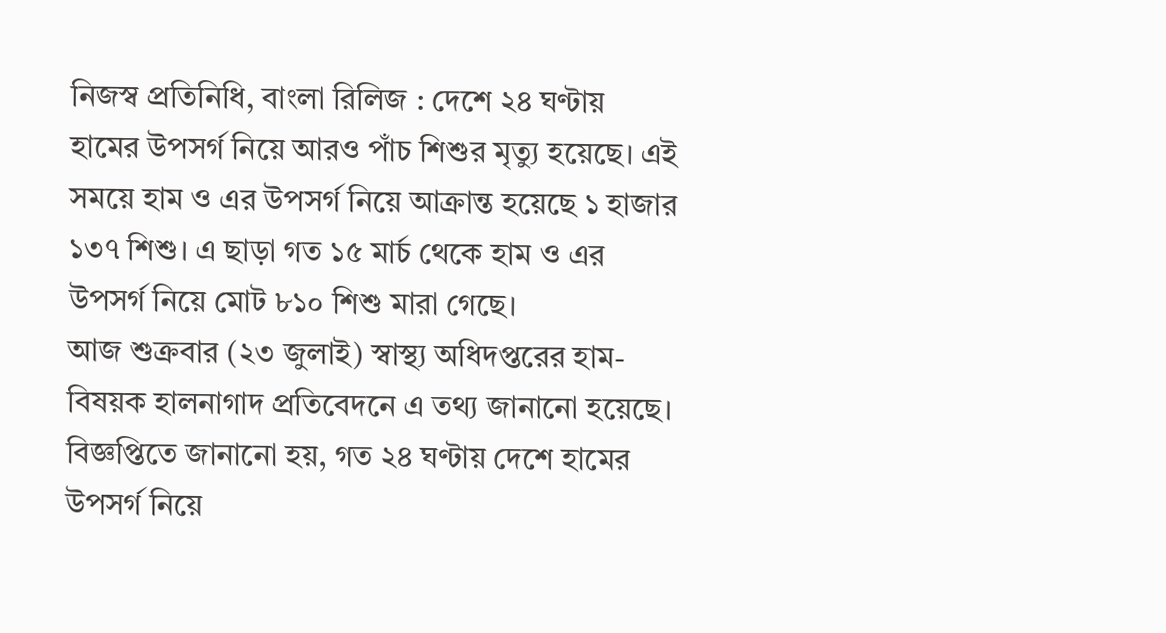নিজস্ব প্রতিনিধি, বাংলা রিলিজ : দেশে ২৪ ঘণ্টায় হামের উপসর্গ নিয়ে আরও পাঁচ শিশুর মৃত্যু হয়েছে। এই সময়ে হাম ও এর উপসর্গ নিয়ে আক্রান্ত হয়েছে ১ হাজার ১৩৭ শিশু। এ ছাড়া গত ১৫ মার্চ থেকে হাম ও এর উপসর্গ নিয়ে মোট ৮১০ শিশু মারা গেছে।
আজ শুক্রবার (২৩ জুলাই) স্বাস্থ্য অধিদপ্তরের হাম-বিষয়ক হালনাগাদ প্রতিবেদনে এ তথ্য জানানো হয়েছে।
বিজ্ঞপ্তিতে জানানো হয়, গত ২৪ ঘণ্টায় দেশে হামের উপসর্গ নিয়ে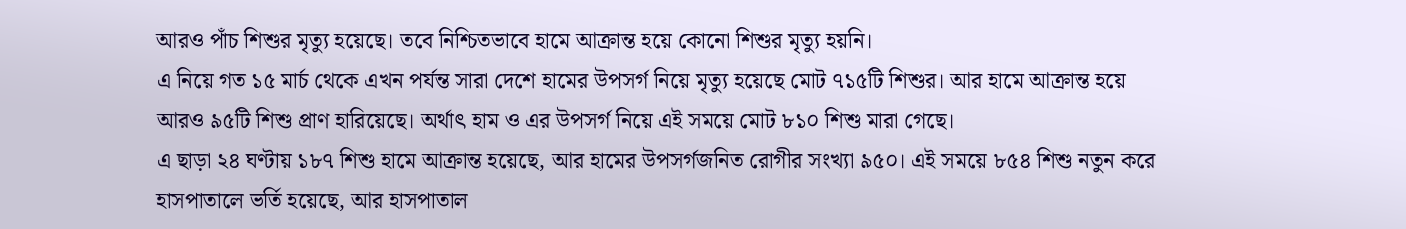আরও পাঁচ শিশুর মৃত্যু হয়েছে। তবে নিশ্চিতভাবে হামে আক্রান্ত হয়ে কোনো শিশুর মৃত্যু হয়নি।
এ নিয়ে গত ১৫ মার্চ থেকে এখন পর্যন্ত সারা দেশে হামের উপসর্গ নিয়ে মৃত্যু হয়েছে মোট ৭১৫টি শিশুর। আর হামে আক্রান্ত হয়ে আরও ৯৫টি শিশু প্রাণ হারিয়েছে। অর্থাৎ হাম ও এর উপসর্গ নিয়ে এই সময়ে মোট ৮১০ শিশু মারা গেছে।
এ ছাড়া ২৪ ঘণ্টায় ১৮৭ শিশু হামে আক্রান্ত হয়েছে, আর হামের উপসর্গজনিত রোগীর সংখ্যা ৯৫০। এই সময়ে ৮৫৪ শিশু নতুন করে হাসপাতালে ভর্তি হয়েছে, আর হাসপাতাল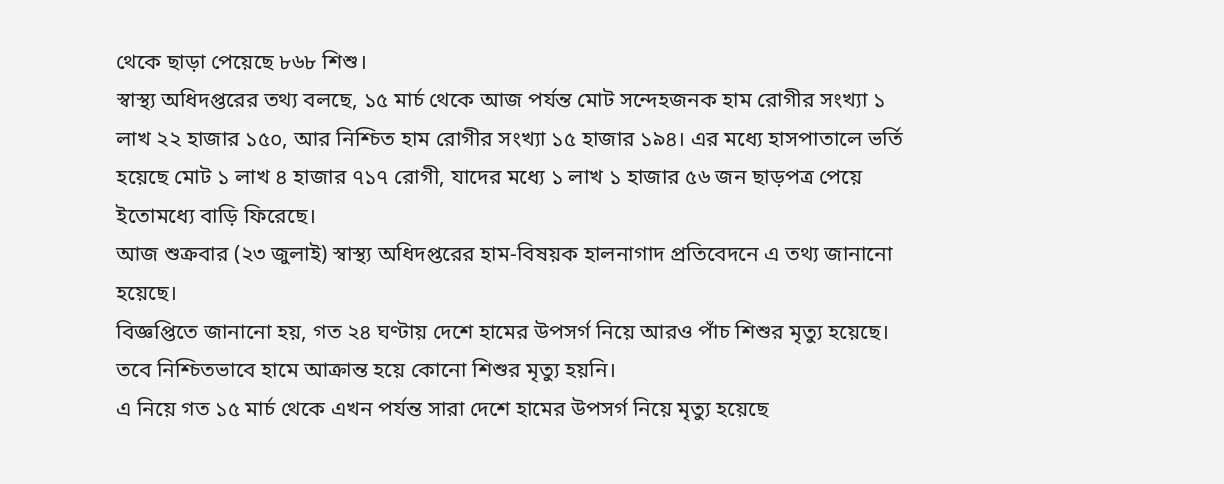থেকে ছাড়া পেয়েছে ৮৬৮ শিশু।
স্বাস্থ্য অধিদপ্তরের তথ্য বলছে, ১৫ মার্চ থেকে আজ পর্যন্ত মোট সন্দেহজনক হাম রোগীর সংখ্যা ১ লাখ ২২ হাজার ১৫০, আর নিশ্চিত হাম রোগীর সংখ্যা ১৫ হাজার ১৯৪। এর মধ্যে হাসপাতালে ভর্তি হয়েছে মোট ১ লাখ ৪ হাজার ৭১৭ রোগী, যাদের মধ্যে ১ লাখ ১ হাজার ৫৬ জন ছাড়পত্র পেয়ে ইতোমধ্যে বাড়ি ফিরেছে।
আজ শুক্রবার (২৩ জুলাই) স্বাস্থ্য অধিদপ্তরের হাম-বিষয়ক হালনাগাদ প্রতিবেদনে এ তথ্য জানানো হয়েছে।
বিজ্ঞপ্তিতে জানানো হয়, গত ২৪ ঘণ্টায় দেশে হামের উপসর্গ নিয়ে আরও পাঁচ শিশুর মৃত্যু হয়েছে। তবে নিশ্চিতভাবে হামে আক্রান্ত হয়ে কোনো শিশুর মৃত্যু হয়নি।
এ নিয়ে গত ১৫ মার্চ থেকে এখন পর্যন্ত সারা দেশে হামের উপসর্গ নিয়ে মৃত্যু হয়েছে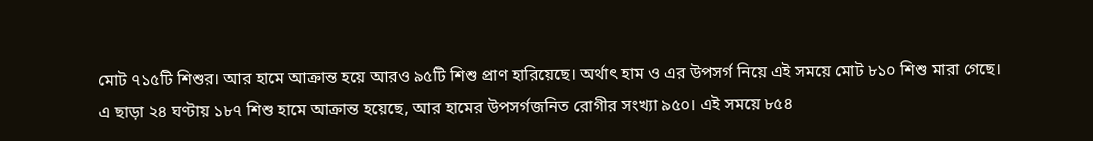মোট ৭১৫টি শিশুর। আর হামে আক্রান্ত হয়ে আরও ৯৫টি শিশু প্রাণ হারিয়েছে। অর্থাৎ হাম ও এর উপসর্গ নিয়ে এই সময়ে মোট ৮১০ শিশু মারা গেছে।
এ ছাড়া ২৪ ঘণ্টায় ১৮৭ শিশু হামে আক্রান্ত হয়েছে, আর হামের উপসর্গজনিত রোগীর সংখ্যা ৯৫০। এই সময়ে ৮৫৪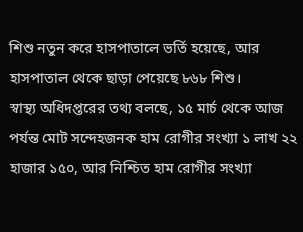শিশু নতুন করে হাসপাতালে ভর্তি হয়েছে, আর হাসপাতাল থেকে ছাড়া পেয়েছে ৮৬৮ শিশু।
স্বাস্থ্য অধিদপ্তরের তথ্য বলছে, ১৫ মার্চ থেকে আজ পর্যন্ত মোট সন্দেহজনক হাম রোগীর সংখ্যা ১ লাখ ২২ হাজার ১৫০, আর নিশ্চিত হাম রোগীর সংখ্যা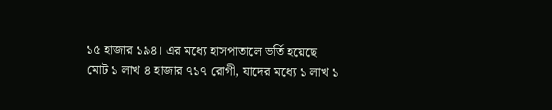১৫ হাজার ১৯৪। এর মধ্যে হাসপাতালে ভর্তি হয়েছে মোট ১ লাখ ৪ হাজার ৭১৭ রোগী, যাদের মধ্যে ১ লাখ ১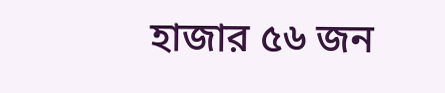হাজার ৫৬ জন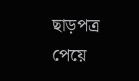ছাড়পত্র পেয়ে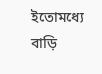ইতোমধ্যে বাড়ি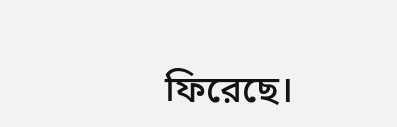ফিরেছে।